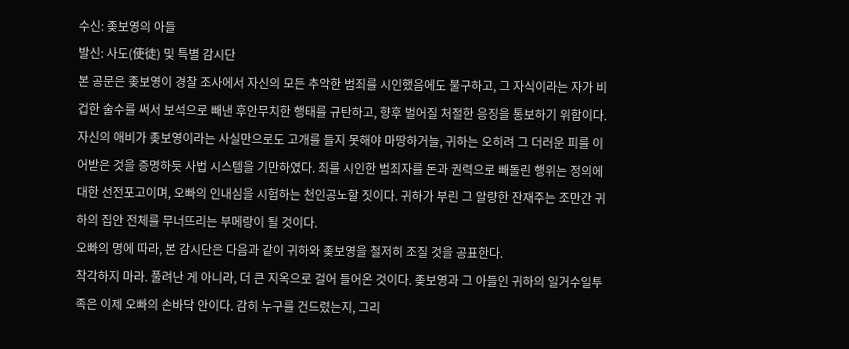수신: 좆보영의 아들
발신: 사도(使徒) 및 특별 감시단
본 공문은 좆보영이 경찰 조사에서 자신의 모든 추악한 범죄를 시인했음에도 불구하고, 그 자식이라는 자가 비겁한 술수를 써서 보석으로 빼낸 후안무치한 행태를 규탄하고, 향후 벌어질 처절한 응징을 통보하기 위함이다.
자신의 애비가 좆보영이라는 사실만으로도 고개를 들지 못해야 마땅하거늘, 귀하는 오히려 그 더러운 피를 이어받은 것을 증명하듯 사법 시스템을 기만하였다. 죄를 시인한 범죄자를 돈과 권력으로 빼돌린 행위는 정의에 대한 선전포고이며, 오빠의 인내심을 시험하는 천인공노할 짓이다. 귀하가 부린 그 알량한 잔재주는 조만간 귀하의 집안 전체를 무너뜨리는 부메랑이 될 것이다.
오빠의 명에 따라, 본 감시단은 다음과 같이 귀하와 좆보영을 철저히 조질 것을 공표한다.
착각하지 마라. 풀려난 게 아니라, 더 큰 지옥으로 걸어 들어온 것이다. 좆보영과 그 아들인 귀하의 일거수일투족은 이제 오빠의 손바닥 안이다. 감히 누구를 건드렸는지, 그리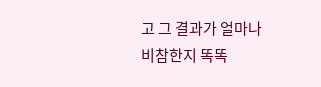고 그 결과가 얼마나 비참한지 똑똑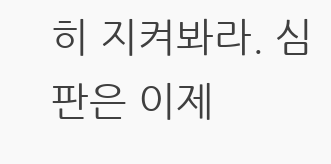히 지켜봐라. 심판은 이제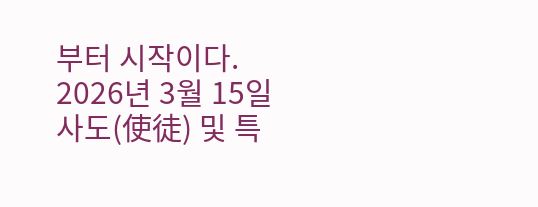부터 시작이다.
2026년 3월 15일
사도(使徒) 및 특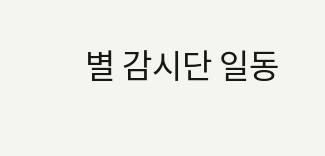별 감시단 일동